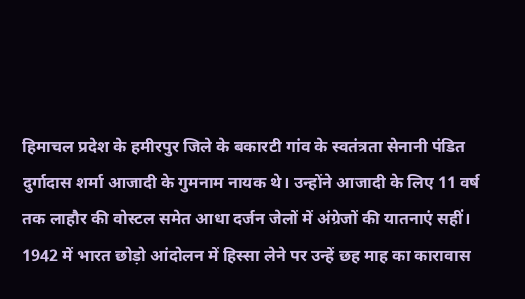हिमाचल प्रदेश के हमीरपुर जिले के बकारटी गांव के स्वतंत्रता सेनानी पंडित दुर्गादास शर्मा आजादी के गुमनाम नायक थे। उन्होंने आजादी के लिए 11 वर्ष तक लाहौर की वोस्टल समेत आधा दर्जन जेलों में अंग्रेजों की यातनाएं सहीं। 1942 में भारत छोड़ो आंदोलन में हिस्सा लेने पर उन्हें छह माह का कारावास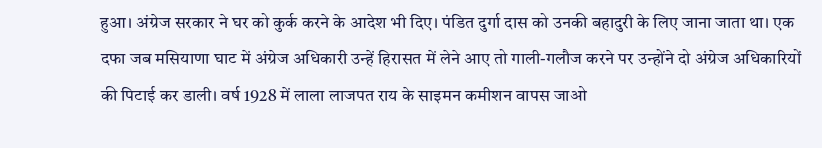हुआ। अंग्रेज सरकार ने घर को कुर्क करने के आदेश भी दिए। पंडित दुर्गा दास को उनकी बहादुरी के लिए जाना जाता था। एक दफा जब मसियाणा घाट में अंग्रेज अधिकारी उन्हें हिरासत में लेने आए तो गाली-गलौज करने पर उन्होंने दो अंग्रेज अधिकारियों की पिटाई कर डाली। वर्ष 1928 में लाला लाजपत राय के साइमन कमीशन वापस जाओ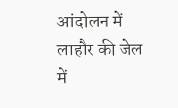आंदोलन में लाहौर की जेल में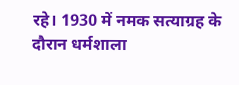रहे। 1930 में नमक सत्याग्रह के दौरान धर्मशाला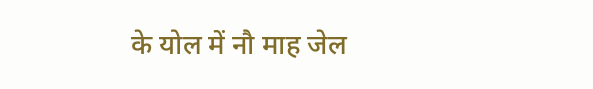के योल में नौ माह जेल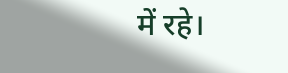में रहे।